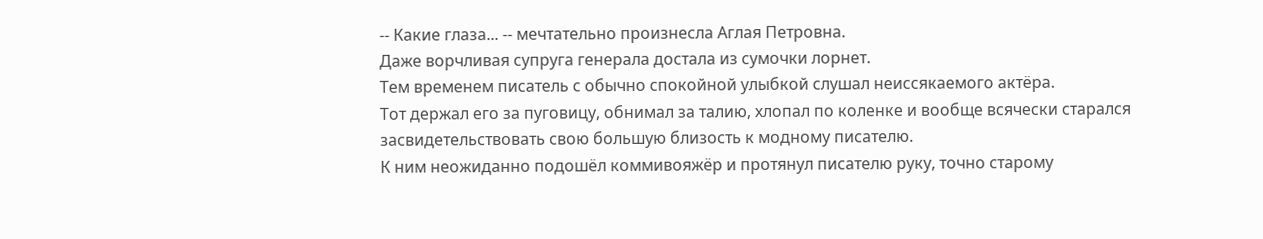-- Какие глаза... -- мечтательно произнесла Аглая Петровна.
Даже ворчливая супруга генерала достала из сумочки лорнет.
Тем временем писатель с обычно спокойной улыбкой слушал неиссякаемого актёра.
Тот держал его за пуговицу, обнимал за талию, хлопал по коленке и вообще всячески старался засвидетельствовать свою большую близость к модному писателю.
К ним неожиданно подошёл коммивояжёр и протянул писателю руку, точно старому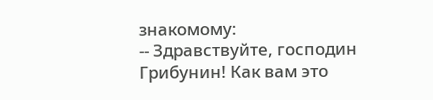знакомому:
-- Здравствуйте, господин Грибунин! Как вам это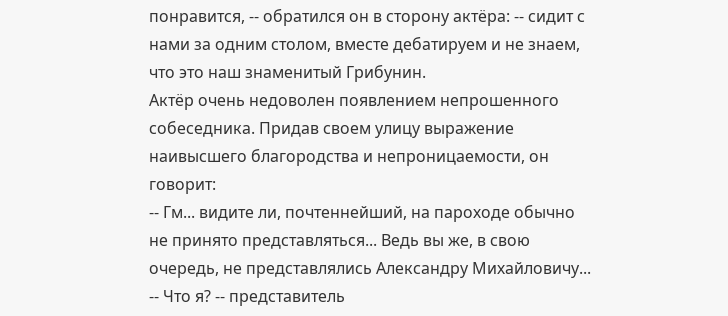понравится, -- обратился он в сторону актёра: -- сидит с нами за одним столом, вместе дебатируем и не знаем, что это наш знаменитый Грибунин.
Актёр очень недоволен появлением непрошенного собеседника. Придав своем улицу выражение наивысшего благородства и непроницаемости, он говорит:
-- Гм... видите ли, почтеннейший, на пароходе обычно не принято представляться... Ведь вы же, в свою очередь, не представлялись Александру Михайловичу...
-- Что я? -- представитель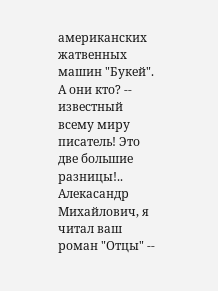американских жатвенных машин "Букей". А они кто? -- известный всему миру писатель! Это две большие разницы!.. Алекасандр Михайлович, я читал ваш роман "Отцы" --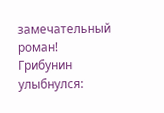замечательный роман!
Грибунин улыбнулся: